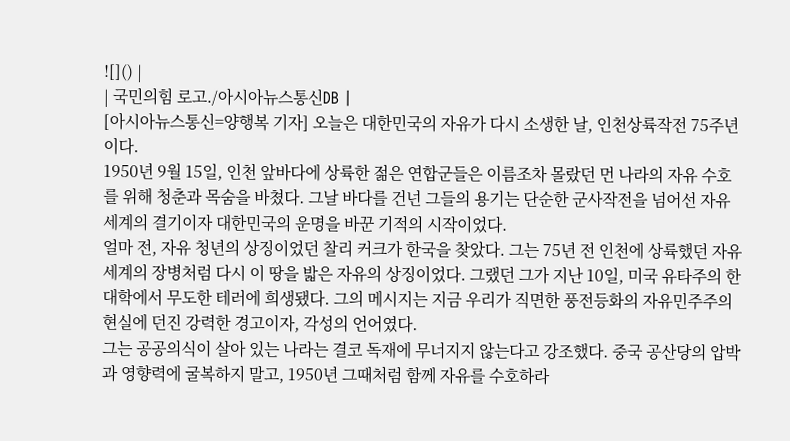![]() |
| 국민의힘 로고./아시아뉴스통신DB |
[아시아뉴스통신=양행복 기자] 오늘은 대한민국의 자유가 다시 소생한 날, 인천상륙작전 75주년이다.
1950년 9월 15일, 인천 앞바다에 상륙한 젊은 연합군들은 이름조차 몰랐던 먼 나라의 자유 수호를 위해 청춘과 목숨을 바쳤다. 그날 바다를 건넌 그들의 용기는 단순한 군사작전을 넘어선 자유세계의 결기이자 대한민국의 운명을 바꾼 기적의 시작이었다.
얼마 전, 자유 청년의 상징이었던 찰리 커크가 한국을 찾았다. 그는 75년 전 인천에 상륙했던 자유세계의 장병처럼 다시 이 땅을 밟은 자유의 상징이었다. 그랬던 그가 지난 10일, 미국 유타주의 한 대학에서 무도한 테러에 희생됐다. 그의 메시지는 지금 우리가 직면한 풍전등화의 자유민주주의 현실에 던진 강력한 경고이자, 각성의 언어였다.
그는 공공의식이 살아 있는 나라는 결코 독재에 무너지지 않는다고 강조했다. 중국 공산당의 압박과 영향력에 굴복하지 말고, 1950년 그때처럼 함께 자유를 수호하라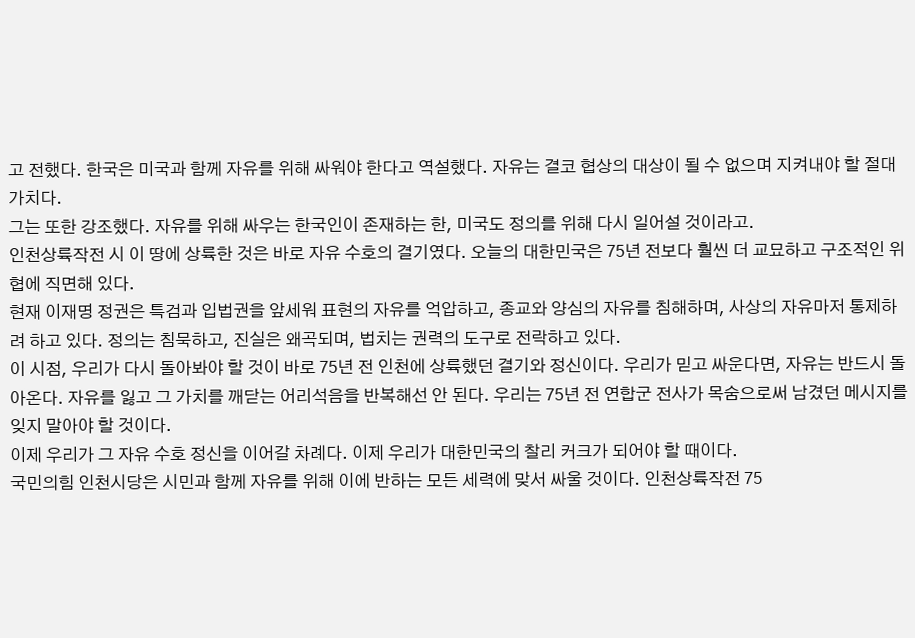고 전했다. 한국은 미국과 함께 자유를 위해 싸워야 한다고 역설했다. 자유는 결코 협상의 대상이 될 수 없으며 지켜내야 할 절대 가치다.
그는 또한 강조했다. 자유를 위해 싸우는 한국인이 존재하는 한, 미국도 정의를 위해 다시 일어설 것이라고.
인천상륙작전 시 이 땅에 상륙한 것은 바로 자유 수호의 결기였다. 오늘의 대한민국은 75년 전보다 훨씬 더 교묘하고 구조적인 위협에 직면해 있다.
현재 이재명 정권은 특검과 입법권을 앞세워 표현의 자유를 억압하고, 종교와 양심의 자유를 침해하며, 사상의 자유마저 통제하려 하고 있다. 정의는 침묵하고, 진실은 왜곡되며, 법치는 권력의 도구로 전락하고 있다.
이 시점, 우리가 다시 돌아봐야 할 것이 바로 75년 전 인천에 상륙했던 결기와 정신이다. 우리가 믿고 싸운다면, 자유는 반드시 돌아온다. 자유를 잃고 그 가치를 깨닫는 어리석음을 반복해선 안 된다. 우리는 75년 전 연합군 전사가 목숨으로써 남겼던 메시지를 잊지 말아야 할 것이다.
이제 우리가 그 자유 수호 정신을 이어갈 차례다. 이제 우리가 대한민국의 찰리 커크가 되어야 할 때이다.
국민의힘 인천시당은 시민과 함께 자유를 위해 이에 반하는 모든 세력에 맞서 싸울 것이다. 인천상륙작전 75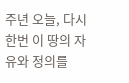주년 오늘, 다시 한번 이 땅의 자유와 정의를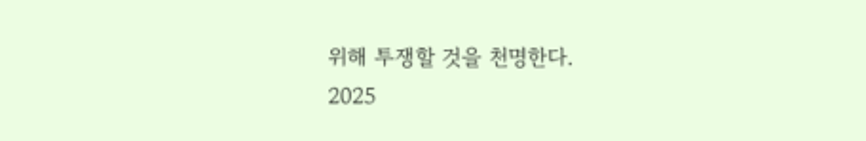위해 투쟁할 것을 천명한다.
2025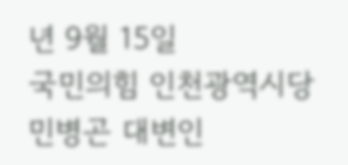년 9월 15일
국민의힘 인천광역시당 민병곤 대변인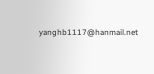yanghb1117@hanmail.net